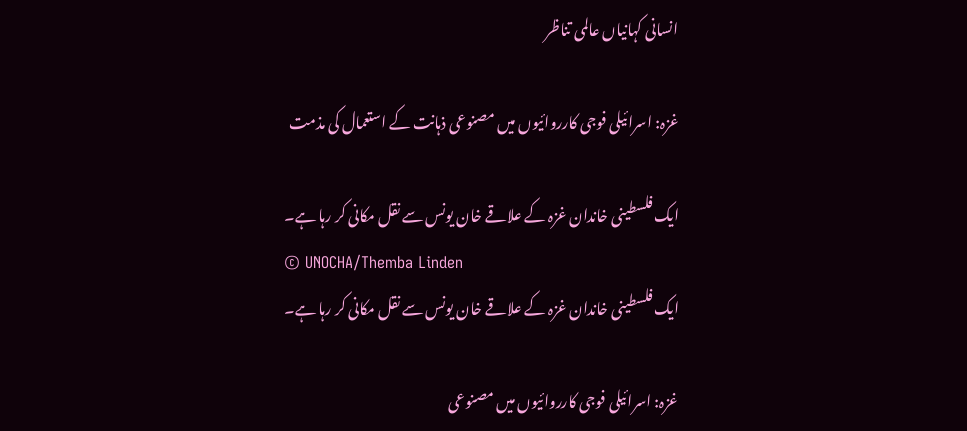انسانی کہانیاں عالمی تناظر

غزہ: اسرائیلی فوجی کارروائیوں میں مصنوعی ذہانت کے استعمال کی مذمت

ایک فلسطینی خاندان غزہ کے علاقے خان یونس سے نقل مکانی کر رہا ہے۔
© UNOCHA/Themba Linden
ایک فلسطینی خاندان غزہ کے علاقے خان یونس سے نقل مکانی کر رہا ہے۔

غزہ: اسرائیلی فوجی کارروائیوں میں مصنوعی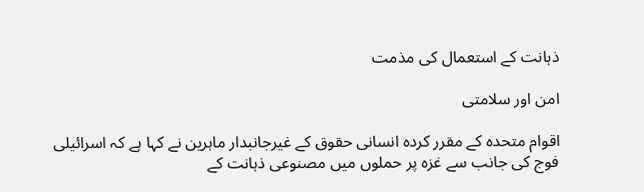ذہانت کے استعمال کی مذمت

امن اور سلامتی

اقوام متحدہ کے مقرر کردہ انسانی حقوق کے غیرجانبدار ماہرین نے کہا ہے کہ اسرائیلی فوج کی جانب سے غزہ پر حملوں میں مصنوعی ذہانت کے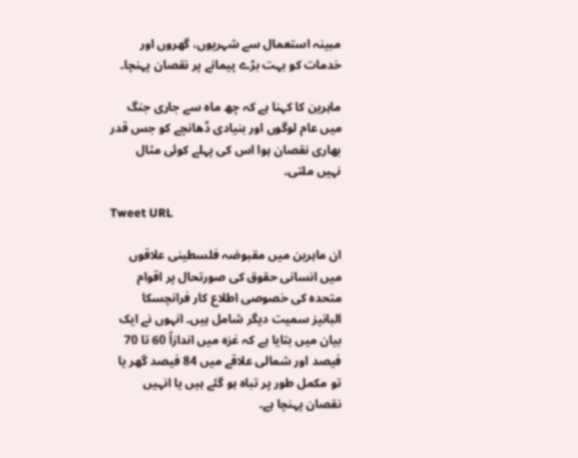مبینہ استعمال سے شہریوں، گھروں اور خدمات کو بہت بڑے پیمانے پر نقصان پہنچا۔

ماہرین کا کہنا ہے کہ چھ ماہ سے جاری جنگ میں عام لوگوں اور بنیادی ڈھانچے کو جس قدر بھاری نقصان ہوا اس کی پہلے کوئی مثال نہیں ملتی۔

Tweet URL

ان ماہرین میں مقبوضہ فلسطینی علاقوں میں انسانی حقوق کی صورتحال پر اقوام متحدہ کی خصوصی اطلاع کار فرانچسکا البانیز سمیت دیگر شامل ہیں۔ انہوں نے ایک بیان میں بتایا ہے کہ غزہ میں اندازاً 60 تا 70 فیصد اور شمالی علاقے میں 84 فیصد گھر یا تو مکمل طور پر تباہ ہو گئے ہیں یا انہیں نقصان پہنچا ہے۔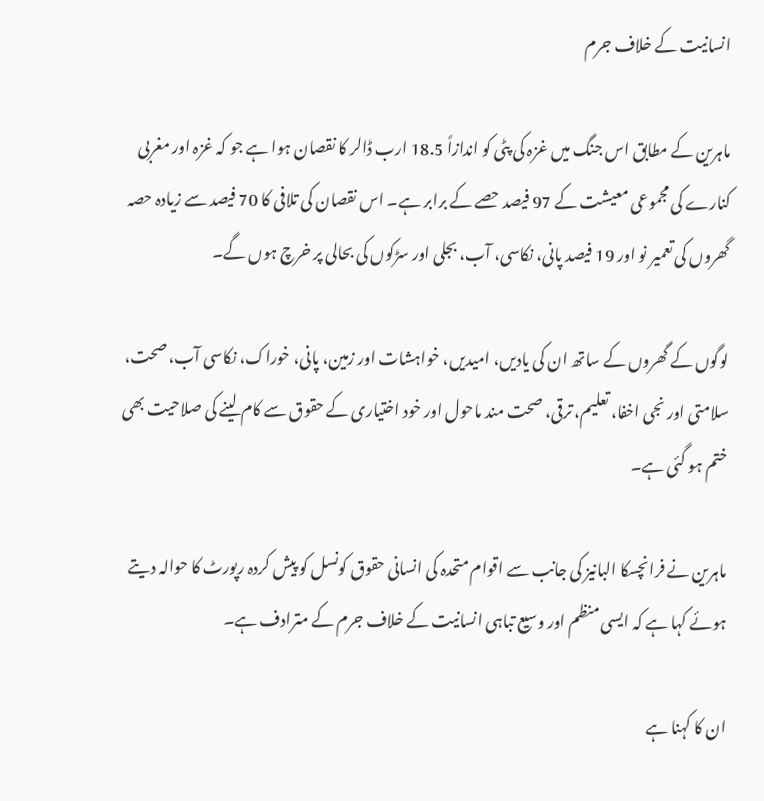انسانیت کے خلاف جرم

ماہرین کے مطابق اس جنگ میں غزہ کی پٹی کو اندازاً 18.5 ارب ڈالر کا نقصان ہوا ہے جو کہ غزہ اور مغربی کنارے کی مجموعی معیشت کے 97 فیصد حصے کے برابر ہے۔ اس نقصان کی تلافی کا 70 فیصد سے زیادہ حصہ گھروں کی تعمیر نو اور 19 فیصد پانی، نکاسی، آب، بجلی اور سڑکوں کی بحالی پر خرچ ہوں گے۔

لوگوں کے گھروں کے ساتھ ان کی یادیں، امیدیں، خواہشات اور زمین، پانی، خوراک، نکاسی آب، صحت، سلامتی اور نجی اخفا، تعلیم، ترقی، صحت مند ماحول اور خود اختیاری کے حقوق سے کام لینے کی صلاحیت بھی ختم ہو گئی ہے۔

ماہرین نے فرانچسکا البانیز کی جانب سے اقوام متحدہ کی انسانی حقوق کونسل کو پیش کردہ رپورٹ کا حوالہ دیتے ہوئے کہا ہے کہ ایسی منظم اور وسیع تباہی انسانیت کے خلاف جرم کے مترادف ہے۔

ان کا کہنا ہے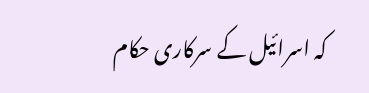کہ اسرائیل کے سرکاری حکام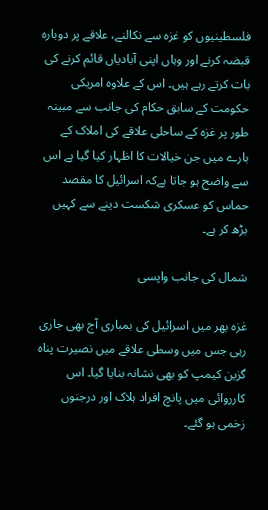فلسطینیوں کو غزہ سے نکالنے، علاقے پر دوبارہ قبضہ کرنے اور وہاں اپنی آبادیاں قائم کرنے کی بات کرتے رہے ہیں۔ اس کے علاوہ امریکی حکومت کے سابق حکام کی جانب سے مبینہ طور پر غزہ کے ساحلی علاقے کی املاک کے بارے میں جن خیالات کا اظہار کیا گیا ہے اس سے واضح ہو جاتا ہےکہ اسرائیل کا مقصد حماس کو عسکری شکست دینے سے کہیں بڑھ کر ہے۔

شمال کی جانب واپسی

غزہ بھر میں اسرائیل کی بمباری آج بھی جاری رہی جس میں وسطی علاقے میں نصیرت پناہ گزین کیمپ کو بھی نشانہ بنایا گیا۔ اس کارروائی میں پانچ افراد ہلاک اور درجنوں زخمی ہو گئے۔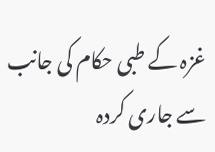غزہ کے طبی حکام کی جانب سے جاری کردہ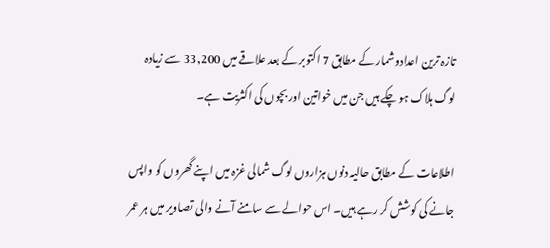تازہ ترین اعدادوشمار کے مطابق 7 اکتوبر کے بعد علاقے میں 33,200 سے زیادہ لوگ ہلاک ہو چکے ہیں جن میں خواتین اور بچوں کی اکثریت ہے۔

اطلاعات کے مطابق حالیہ دنوں ہزاروں لوگ شمالی غزہ میں اپنے گھروں کو واپس جانے کی کوشش کر رہے ہیں۔ اس حوالے سے سامنے آنے والی تصاویر میں ہر عمر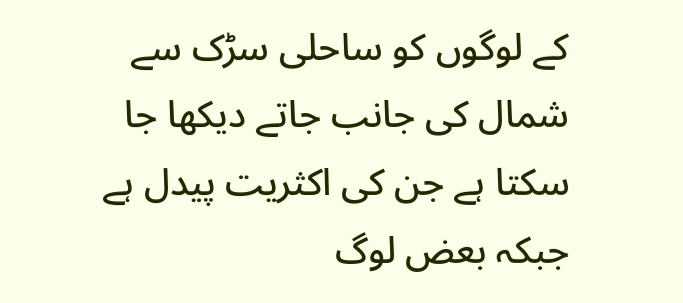کے لوگوں کو ساحلی سڑک سے شمال کی جانب جاتے دیکھا جا سکتا ہے جن کی اکثریت پیدل ہے جبکہ بعض لوگ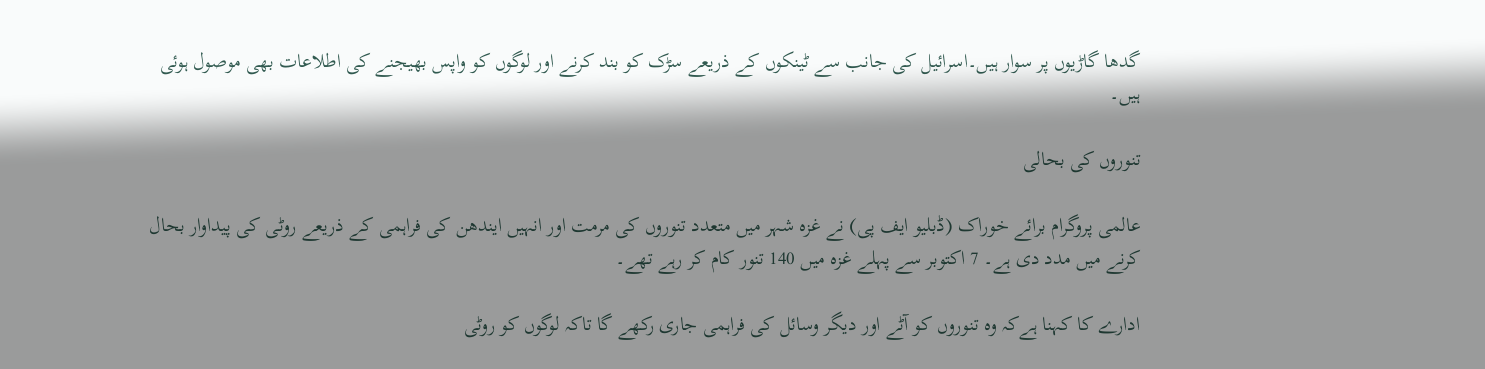گدھا گاڑیوں پر سوار ہیں۔اسرائیل کی جانب سے ٹینکوں کے ذریعے سڑک کو بند کرنے اور لوگوں کو واپس بھیجنے کی اطلاعات بھی موصول ہوئی ہیں۔

تنوروں کی بحالی

عالمی پروگرام برائے خوراک (ڈبلیو ایف پی) نے غزہ شہر میں متعدد تنوروں کی مرمت اور انہیں ایندھن کی فراہمی کے ذریعے روٹی کی پیداوار بحال کرنے میں مدد دی ہے۔ 7 اکتوبر سے پہلے غزہ میں 140 تنور کام کر رہے تھے۔

ادارے کا کہنا ہےکہ وہ تنوروں کو آٹے اور دیگر وسائل کی فراہمی جاری رکھے گا تاکہ لوگوں کو روٹی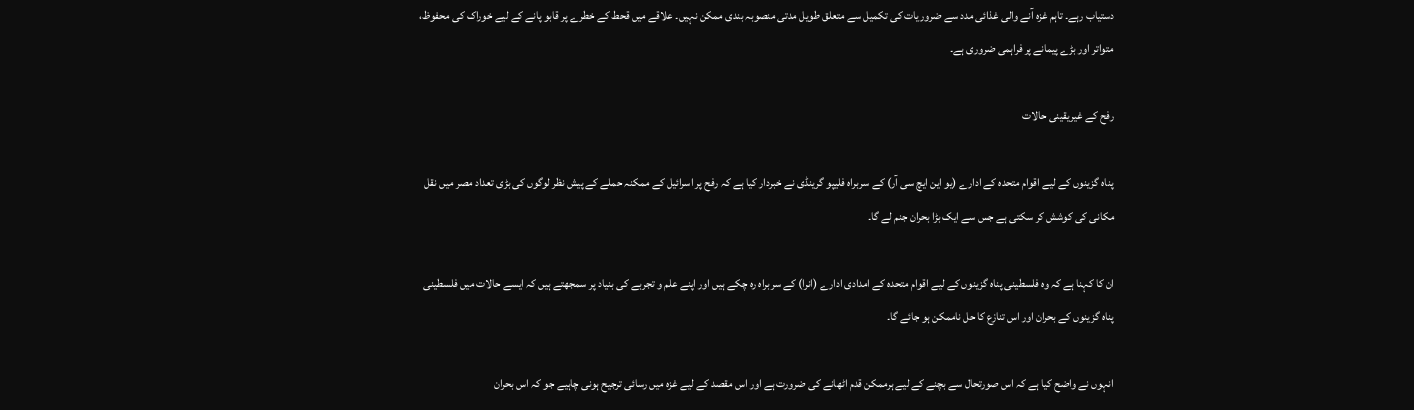دستیاب رہے۔ تاہم غزہ آنے والی غذائی مدد سے ضروریات کی تکمیل سے متعلق طویل مدتی منصوبہ بندی ممکن نہیں۔ علاقے میں قحط کے خطرے پر قابو پانے کے لیے خوراک کی محفوظ، متواتر اور بڑے پیمانے پر فراہمی ضروری ہے۔

رفح کے غیریقینی حالات

پناہ گزینوں کے لیے اقوام متحدہ کے ادارے (یو این ایچ سی آر) کے سربراہ فلیپو گرینڈی نے خبردار کیا ہے کہ رفح پر اسرائیل کے ممکنہ حملے کے پیش نظر لوگوں کی بڑی تعداد مصر میں نقل مکانی کی کوشش کر سکتی ہے جس سے ایک بڑا بحران جنم لے گا۔

ان کا کہنا ہے کہ وہ فلسطینی پناہ گزینوں کے لیے اقوام متحدہ کے امدادی ادارے (انرا) کے سربراہ رہ چکے ہیں اور اپنے علم و تجربے کی بنیاد پر سمجھتے ہیں کہ ایسے حالات میں فلسطینی پناہ گزینوں کے بحران اور اس تنازع کا حل ناممکن ہو جائے گا۔

انہوں نے واضح کیا ہے کہ اس صورتحال سے بچنے کے لیے ہرممکن قدم اٹھانے کی ضرورت ہے اور اس مقصد کے لیے غزہ میں رسائی ترجیح ہونی چاہیے جو کہ اس بحران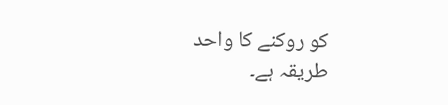کو روکنے کا واحد طریقہ ہے۔